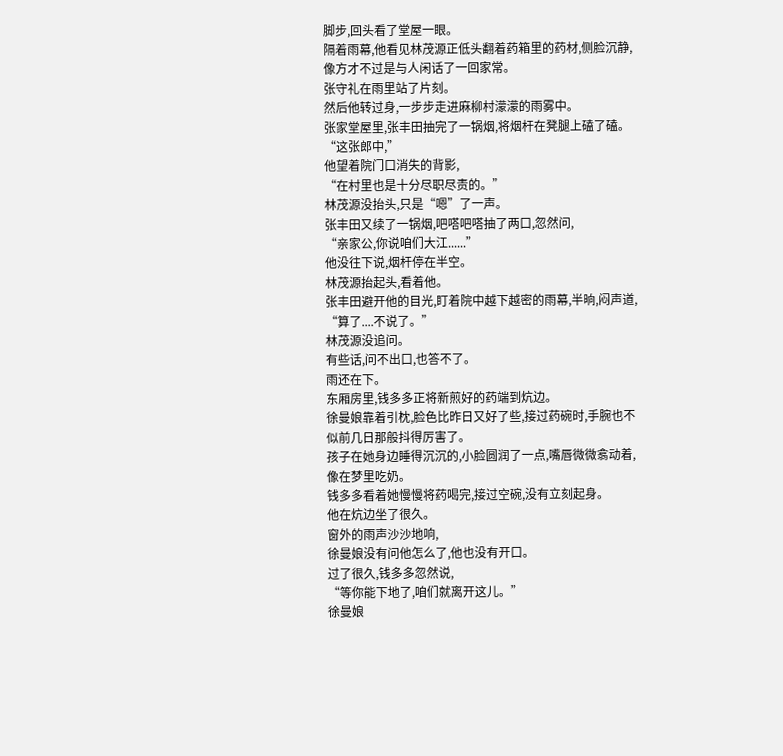脚步,回头看了堂屋一眼。
隔着雨幕,他看见林茂源正低头翻着药箱里的药材,侧脸沉静,像方才不过是与人闲话了一回家常。
张守礼在雨里站了片刻。
然后他转过身,一步步走进麻柳村濛濛的雨雾中。
张家堂屋里,张丰田抽完了一锅烟,将烟杆在凳腿上磕了磕。
“这张郎中,”
他望着院门口消失的背影,
“在村里也是十分尽职尽责的。”
林茂源没抬头,只是“嗯”了一声。
张丰田又续了一锅烟,吧嗒吧嗒抽了两口,忽然问,
“亲家公,你说咱们大江......”
他没往下说,烟杆停在半空。
林茂源抬起头,看着他。
张丰田避开他的目光,盯着院中越下越密的雨幕,半晌,闷声道,
“算了....不说了。”
林茂源没追问。
有些话,问不出口,也答不了。
雨还在下。
东厢房里,钱多多正将新煎好的药端到炕边。
徐曼娘靠着引枕,脸色比昨日又好了些,接过药碗时,手腕也不似前几日那般抖得厉害了。
孩子在她身边睡得沉沉的,小脸圆润了一点,嘴唇微微翕动着,像在梦里吃奶。
钱多多看着她慢慢将药喝完,接过空碗,没有立刻起身。
他在炕边坐了很久。
窗外的雨声沙沙地响,
徐曼娘没有问他怎么了,他也没有开口。
过了很久,钱多多忽然说,
“等你能下地了,咱们就离开这儿。”
徐曼娘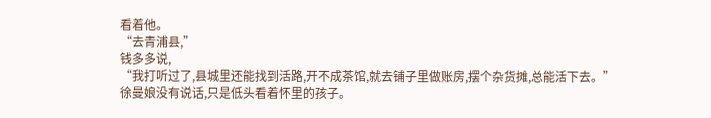看着他。
“去青浦县,”
钱多多说,
“我打听过了,县城里还能找到活路,开不成茶馆,就去铺子里做账房,摆个杂货摊,总能活下去。”
徐曼娘没有说话,只是低头看着怀里的孩子。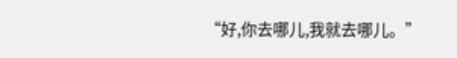“好,你去哪儿,我就去哪儿。”